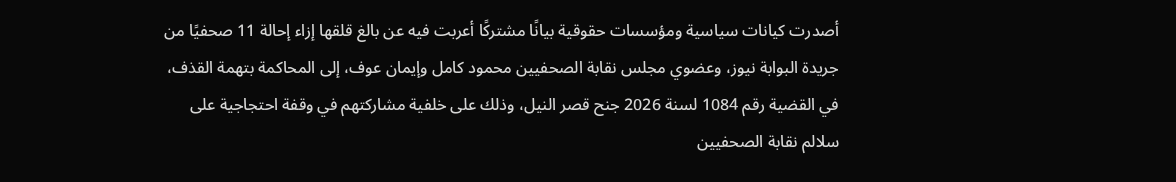أصدرت كيانات سياسية ومؤسسات حقوقية بيانًا مشتركًا أعربت فيه عن بالغ قلقها إزاء إحالة 11 صحفيًا من جريدة البوابة نيوز، وعضوي مجلس نقابة الصحفيين محمود كامل وإيمان عوف، إلى المحاكمة بتهمة القذف، في القضية رقم 1084 لسنة 2026 جنح قصر النيل، وذلك على خلفية مشاركتهم في وقفة احتجاجية على سلالم نقابة الصحفيين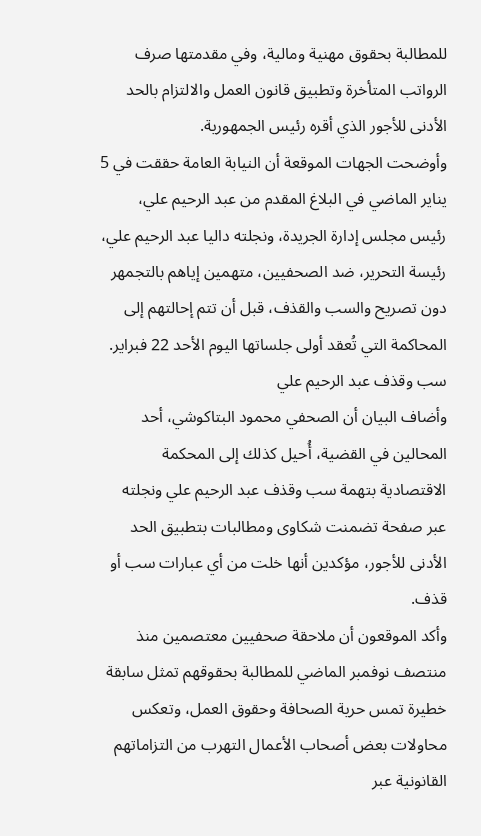للمطالبة بحقوق مهنية ومالية، وفي مقدمتها صرف الرواتب المتأخرة وتطبيق قانون العمل والالتزام بالحد الأدنى للأجور الذي أقره رئيس الجمهورية.
وأوضحت الجهات الموقعة أن النيابة العامة حققت في 5 يناير الماضي في البلاغ المقدم من عبد الرحيم علي، رئيس مجلس إدارة الجريدة، ونجلته داليا عبد الرحيم علي، رئيسة التحرير، ضد الصحفيين، متهمين إياهم بالتجمهر دون تصريح والسب والقذف، قبل أن تتم إحالتهم إلى المحاكمة التي تُعقد أولى جلساتها اليوم الأحد 22 فبراير.
سب وقذف عبد الرحيم علي
وأضاف البيان أن الصحفي محمود البتاكوشي، أحد المحالين في القضية، أُحيل كذلك إلى المحكمة الاقتصادية بتهمة سب وقذف عبد الرحيم علي ونجلته عبر صفحة تضمنت شكاوى ومطالبات بتطبيق الحد الأدنى للأجور، مؤكدين أنها خلت من أي عبارات سب أو قذف.
وأكد الموقعون أن ملاحقة صحفيين معتصمين منذ منتصف نوفمبر الماضي للمطالبة بحقوقهم تمثل سابقة خطيرة تمس حرية الصحافة وحقوق العمل، وتعكس محاولات بعض أصحاب الأعمال التهرب من التزاماتهم القانونية عبر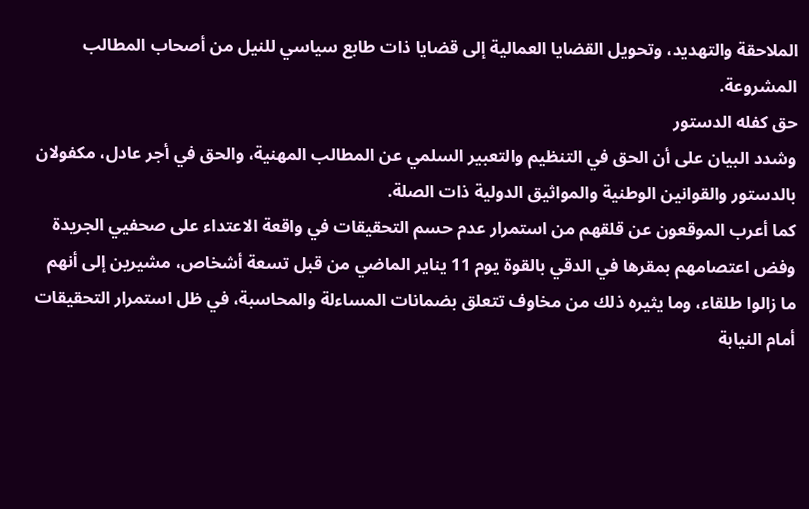الملاحقة والتهديد، وتحويل القضايا العمالية إلى قضايا ذات طابع سياسي للنيل من أصحاب المطالب المشروعة.
حق كفله الدستور
وشدد البيان على أن الحق في التنظيم والتعبير السلمي عن المطالب المهنية، والحق في أجر عادل، مكفولان بالدستور والقوانين الوطنية والمواثيق الدولية ذات الصلة.
كما أعرب الموقعون عن قلقهم من استمرار عدم حسم التحقيقات في واقعة الاعتداء على صحفيي الجريدة وفض اعتصامهم بمقرها في الدقي بالقوة يوم 11 يناير الماضي من قبل تسعة أشخاص، مشيرين إلى أنهم ما زالوا طلقاء، وما يثيره ذلك من مخاوف تتعلق بضمانات المساءلة والمحاسبة، في ظل استمرار التحقيقات أمام النيابة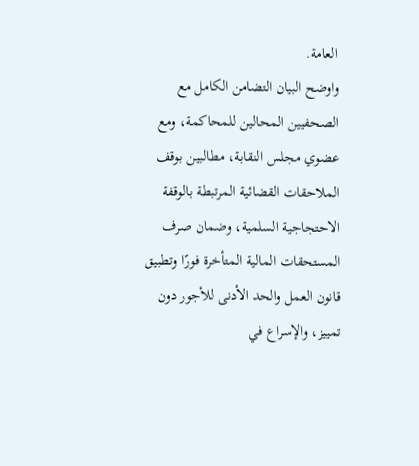العامة.
واوضح البيان التضامن الكامل مع الصحفيين المحالين للمحاكمة، ومع عضوي مجلس النقابة، مطالبين بوقف الملاحقات القضائية المرتبطة بالوقفة الاحتجاجية السلمية، وضمان صرف المستحقات المالية المتأخرة فورًا وتطبيق قانون العمل والحد الأدنى للأجور دون تمييز، والإسراع في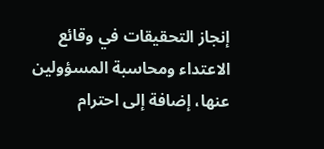إنجاز التحقيقات في وقائع الاعتداء ومحاسبة المسؤولين عنها، إضافة إلى احترام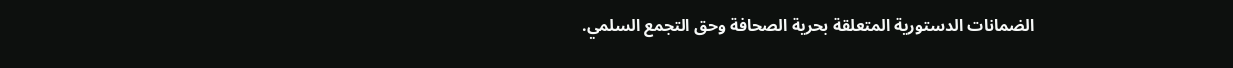الضمانات الدستورية المتعلقة بحرية الصحافة وحق التجمع السلمي.